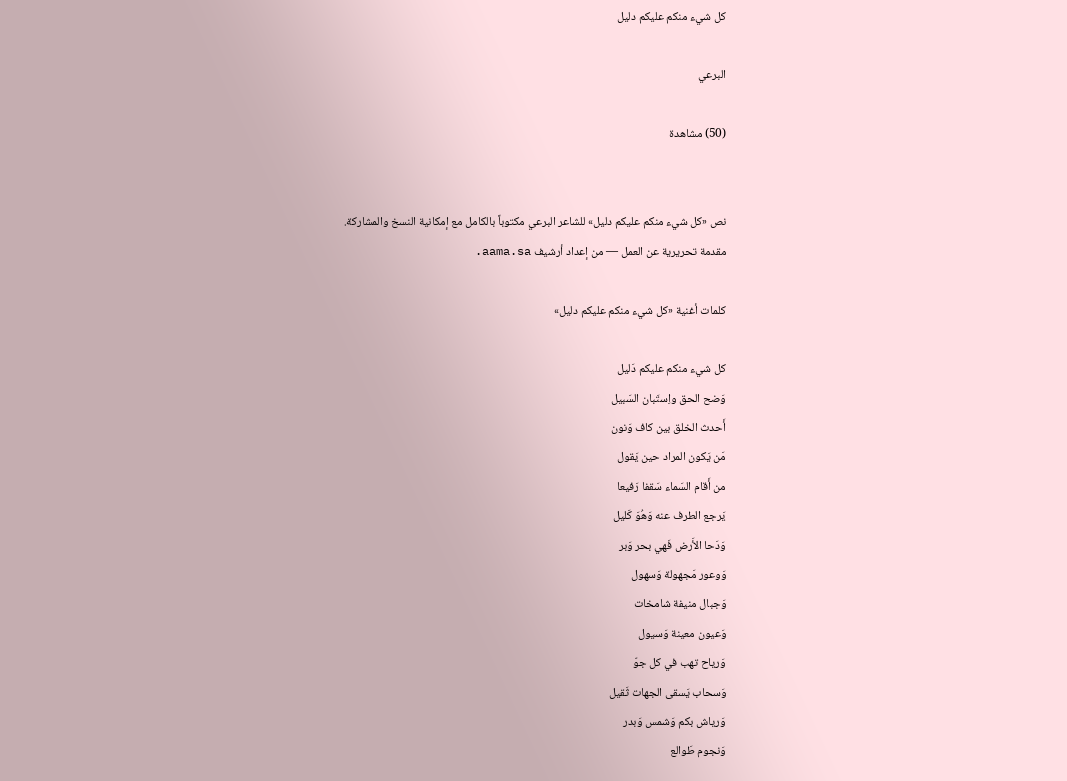كل شيء منكم عليكم دليل

البرعي

(50) مشاهدة


نص «كل شيء منكم عليكم دليل» للشاعر البرعي مكتوباً بالكامل مع إمكانية النسخ والمشاركة.
مقدمة تحريرية عن العمل — من إعداد أرشيف aama.sa.

كلمات أغنية «كل شيء منكم عليكم دليل»

كل شيء منكم عليكم دَليل
وَضح الحق واِستَبان السَبيل
أَحدث الخلق بين كاف وَنون
مَن يَكون المراد حين يَقول
من أَقام السَماء سَقفا رَفيعا
يَرجع الطرف عنه وَهُوَ كَليل
وَدَحا الأَرض فَهي بحر وَبر
وَوعور مَجهولة وَسهول
وَجبال منيفة شامخات
وَعيون معينة وَسيول
وَرياح تهب في كل جوّ
وَسحاب يَسقى الجهات ثَقيل
وَرياش بكم وَشمس وَبدر
وَنجوم طَوالع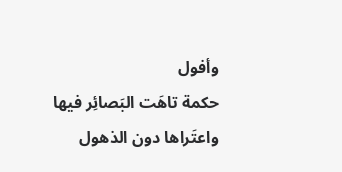وأفول
حكمة تاهَت البَصائِر فيها
واعتَراها دون الذهول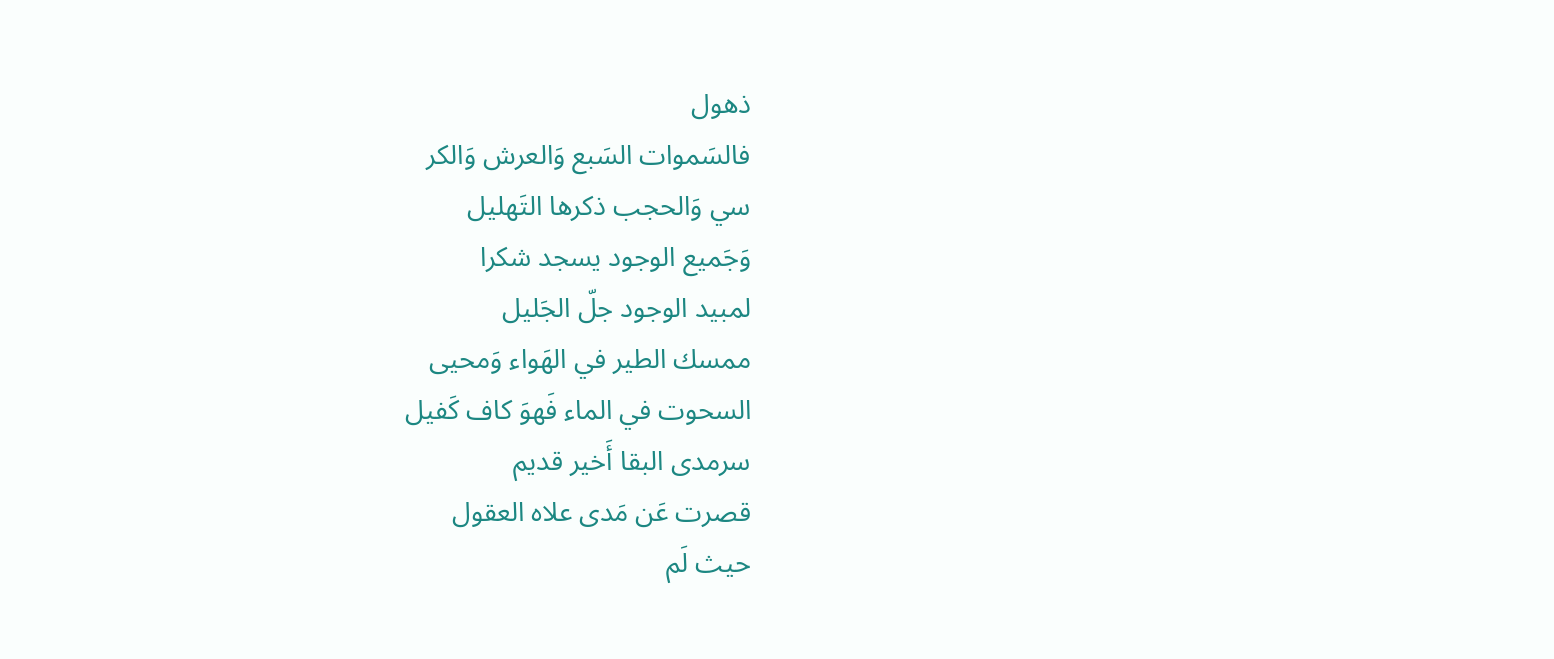ذهول
فالسَموات السَبع وَالعرش وَالكر
سي وَالحجب ذكرها التَهليل
وَجَميع الوجود يسجد شكرا
لمبيد الوجود جلّ الجَليل
ممسك الطير في الهَواء وَمحيى
السحوت في الماء فَهوَ كاف كَفيل
سرمدى البقا أَخير قديم
قصرت عَن مَدى علاه العقول
حيث لَم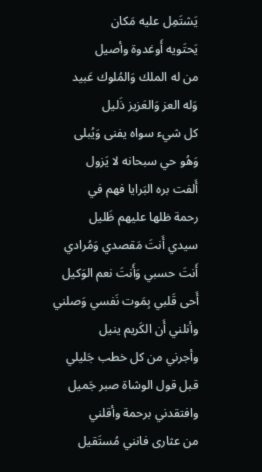يَشتَمِل عليه مَكان
يَحتَويه أَوغدوة وأصيل
من له الملك وَالمُلوك عَبيد
وَله العز وَالعَزيز ذَليل
كل شيء سواه يفنى وَيُبلى
وَهُو حي سبحانه لا يَزول
أَلفت بره البَرايا فهم في
رحمة ظلها عليهم ظَليل
سيدي أَنتَ مَقصدي وَمُرادي
أَنتَ حسبي وَأَنتَ نعم الوَكيل
أَحى قَلبي بِمَوت نَفسي وَصلني
وأنلني أَن الكَريم ينيل
وأجرني من كل خطب جَليلي
قبل قول الوشاة صبر جَميل
وافتقدني برحمة وأقلني
من عثارى فانني مُستَقيل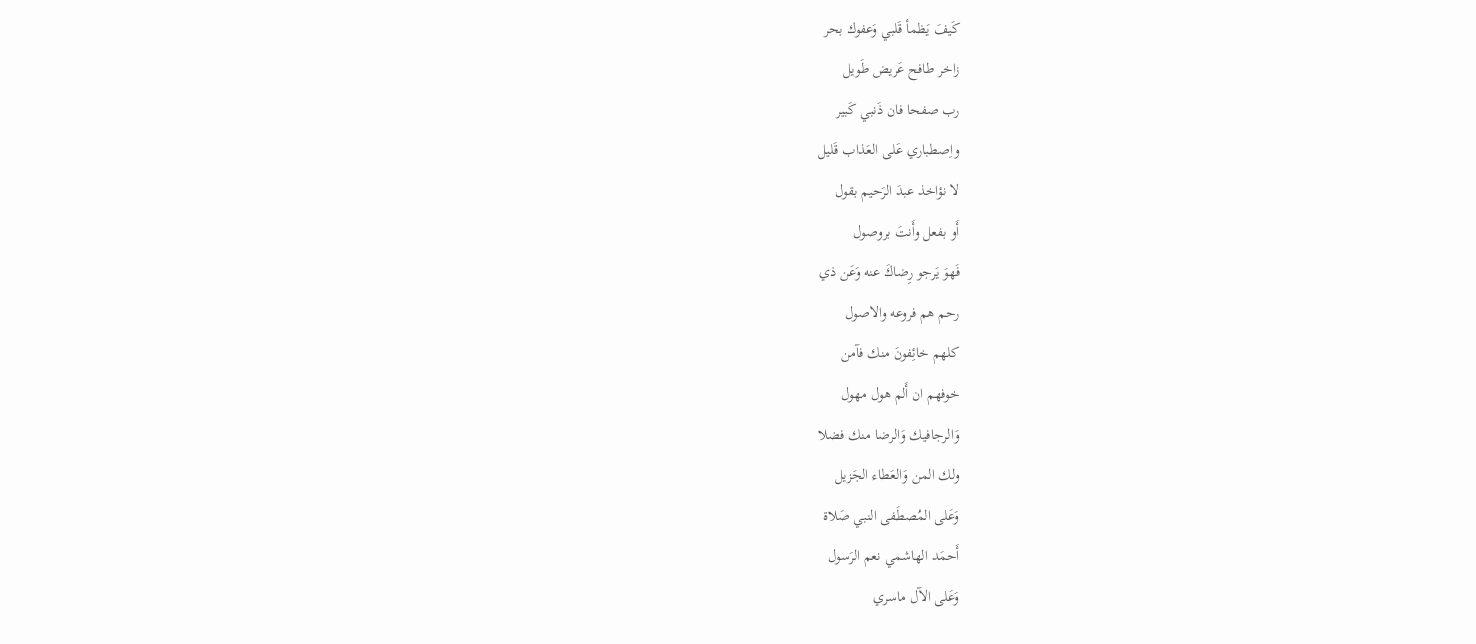كَيفَ يَظمأ قَلبي وَعفوك بحر
زاخر طافح عَريض طَويل
رب صفحا فان ذَنبي كَبير
واِصطباري عَلى العَذاب قَليل
لا نؤاخذ عبدَ الرَحيم بقول
أَو بفعل وأَنتَ بروصول
فَهوَ يَرجو رِضاكَ عنه وَعَن ذي
رحم هم فروعه والاصول
كلهم خائِفونَ منك فآمن
خوفهم ان أَلم هول مهول
وَالرجافيك وَالرضا منك فضلا
ولك المن وَالعَطاء الجَزيل
وَعَلى المُصطَفى النبي صَلاة
أَحمَد الهاشمي نعم الرَسول
وَعَلى الآل ماسري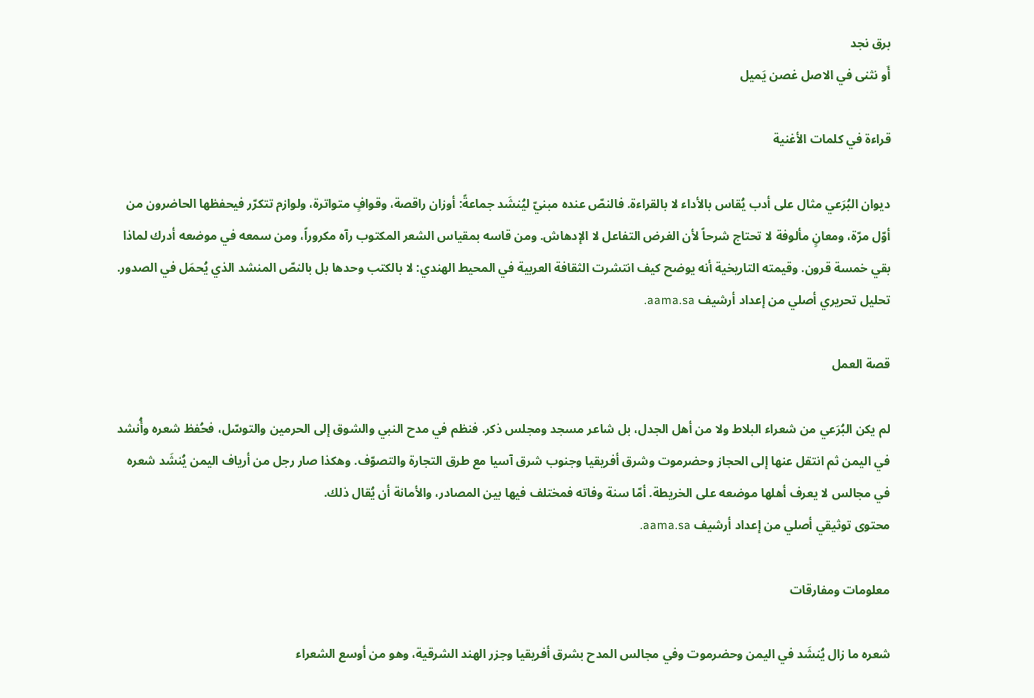برق نجد
أَو نثنى في الاصل غصن يَميل

قراءة في كلمات الأغنية

ديوان البُرَعي مثال على أدب يُقاس بالأداء لا بالقراءة. فالنصّ عنده مبنيّ ليُنشَد جماعةً: أوزان راقصة، وقوافٍ متواترة، ولوازم تتكرّر فيحفظها الحاضرون من أوّل مرّة، ومعانٍ مألوفة لا تحتاج شرحاً لأن الغرض التفاعل لا الإدهاش. ومن قاسه بمقياس الشعر المكتوب رآه مكروراً، ومن سمعه في موضعه أدرك لماذا بقي خمسة قرون. وقيمته التاريخية أنه يوضح كيف انتشرت الثقافة العربية في المحيط الهندي: لا بالكتب وحدها بل بالنصّ المنشد الذي يُحمَل في الصدور.
تحليل تحريري أصلي من إعداد أرشيف aama.sa.

قصة العمل

لم يكن البُرَعي من شعراء البلاط ولا من أهل الجدل، بل شاعر مسجد ومجلس ذكر. فنظم في مدح النبي والشوق إلى الحرمين والتوسّل، فحُفظ شعره وأُنشد في اليمن ثم انتقل عنها إلى الحجاز وحضرموت وشرق أفريقيا وجنوب شرق آسيا مع طرق التجارة والتصوّف. وهكذا صار رجل من أرياف اليمن يُنشَد شعره في مجالس لا يعرف أهلها موضعه على الخريطة. أمّا سنة وفاته فمختلف فيها بين المصادر، والأمانة أن يُقال ذلك.
محتوى توثيقي أصلي من إعداد أرشيف aama.sa.

معلومات ومفارقات

شعره ما زال يُنشَد في اليمن وحضرموت وفي مجالس المدح بشرق أفريقيا وجزر الهند الشرقية، وهو من أوسع الشعراء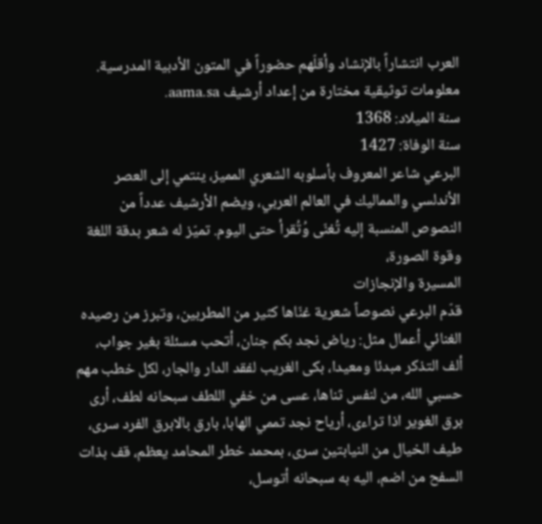العرب انتشاراً بالإنشاد وأقلّهم حضوراً في المتون الأدبية المدرسية.
معلومات توثيقية مختارة من إعداد أرشيف aama.sa.
سنة الميلاد: 1368
سنة الوفاة: 1427
البرعي شاعر المعروف بأسلوبه الشعري المميز، ينتمي إلى العصر الأندلسي والمماليك في العالم العربي، ويضم الأرشيف عدداً من النصوص المنسبة إليه تُغنّى وُتُقرأ حتى اليوم. تميّز له شعر بدقة اللغة وقوة الصورة،
المسيرة والإنجازات
قدّم البرعي نصوصاً شعرية غنّاها كثير من المطربين، وتبرز من رصيده الغنائي أعمال مثل: رياض نجد بكم جنان، أتحب مسئلة بغير جواب، ألف التذكر مبدئا ومعيدا، بكى الغريب لفقد الدار والجار، لكل خطب مهم حسبي الله، من لنفس ثناها، عسى من خفي اللطف سبحانه لطف، أرى برق الغوير اذا تراءى، أرياح نجد تممي الهابا، بارق بالابرق الفرد سرى، طيف الخيال من النيابتين سرى، بمحمد خطر المحامد يعظم، قف بذات السفح من اضم، اليه به سبحانه أتوسل،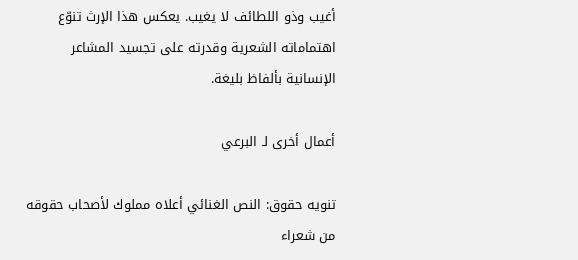أغيب وذو اللطائف لا يغيب. يعكس هذا الإرث تنوّع اهتماماته الشعرية وقدرته على تجسيد المشاعر الإنسانية بألفاظ بليغة.

أعمال أخرى لـ البرعي

تنويه حقوق: النص الغنائي أعلاه مملوك لأصحاب حقوقه من شعراء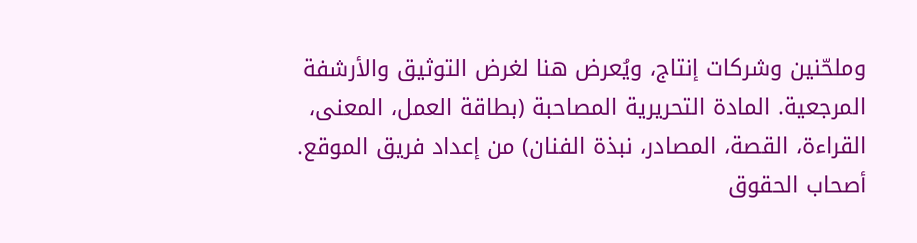وملحّنين وشركات إنتاج، ويُعرض هنا لغرض التوثيق والأرشفة المرجعية. المادة التحريرية المصاحبة (بطاقة العمل، المعنى، القراءة، القصة، المصادر، نبذة الفنان) من إعداد فريق الموقع. أصحاب الحقوق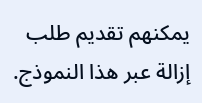يمكنهم تقديم طلب إزالة عبر هذا النموذج.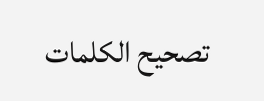تصحيح الكلمات